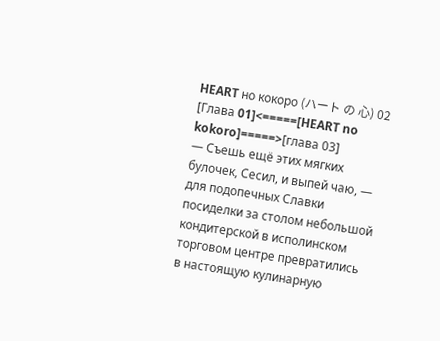HEART но кокоро (ハート の 心) 02
[Глава 01]<=====[HEART no kokoro]=====>[глава 03]
— Съешь ещё этих мягких булочек, Сесил, и выпей чаю, — для подопечных Славки посиделки за столом небольшой кондитерской в исполинском торговом центре превратились в настоящую кулинарную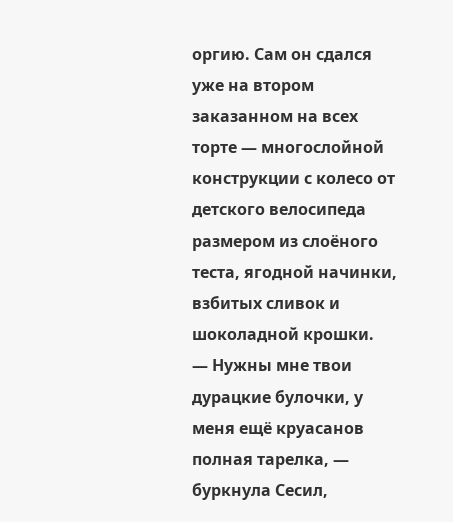оргию. Сам он сдался уже на втором заказанном на всех торте — многослойной конструкции с колесо от детского велосипеда размером из слоёного теста, ягодной начинки, взбитых сливок и шоколадной крошки.
— Нужны мне твои дурацкие булочки, у меня ещё круасанов полная тарелка, — буркнула Сесил,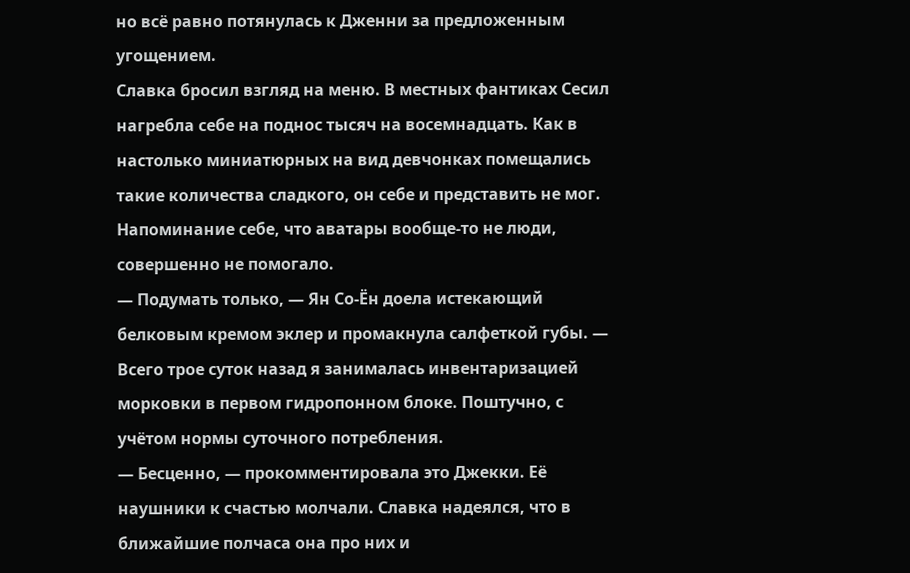но всё равно потянулась к Дженни за предложенным угощением.
Славка бросил взгляд на меню. В местных фантиках Сесил нагребла себе на поднос тысяч на восемнадцать. Как в настолько миниатюрных на вид девчонках помещались такие количества сладкого, он себе и представить не мог. Напоминание себе, что аватары вообще-то не люди, совершенно не помогало.
— Подумать только, — Ян Со-Ён доела истекающий белковым кремом эклер и промакнула салфеткой губы. — Всего трое суток назад я занималась инвентаризацией морковки в первом гидропонном блоке. Поштучно, с учётом нормы суточного потребления.
— Бесценно, — прокомментировала это Джекки. Её наушники к счастью молчали. Славка надеялся, что в ближайшие полчаса она про них и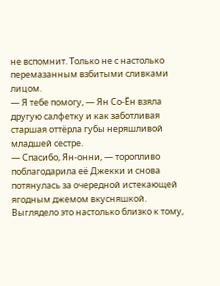не вспомнит. Только не с настолько перемазанным взбитыми сливками лицом.
— Я тебе помогу, — Ян Со-Ён взяла другую салфетку и как заботливая старшая оттёрла губы неряшливой младшей сестре.
— Спасибо, Ян-онни, — торопливо поблагодарила её Джекки и снова потянулась за очередной истекающей ягодным джемом вкусняшкой.
Выглядело это настолько близко к тому,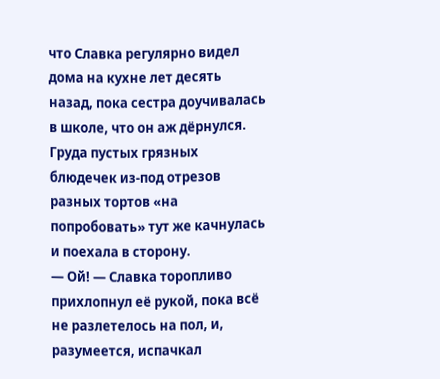что Славка регулярно видел дома на кухне лет десять назад, пока сестра доучивалась в школе, что он аж дёрнулся. Груда пустых грязных блюдечек из-под отрезов разных тортов «на попробовать» тут же качнулась и поехала в сторону.
— Ой! — Славка торопливо прихлопнул её рукой, пока всё не разлетелось на пол, и, разумеется, испачкал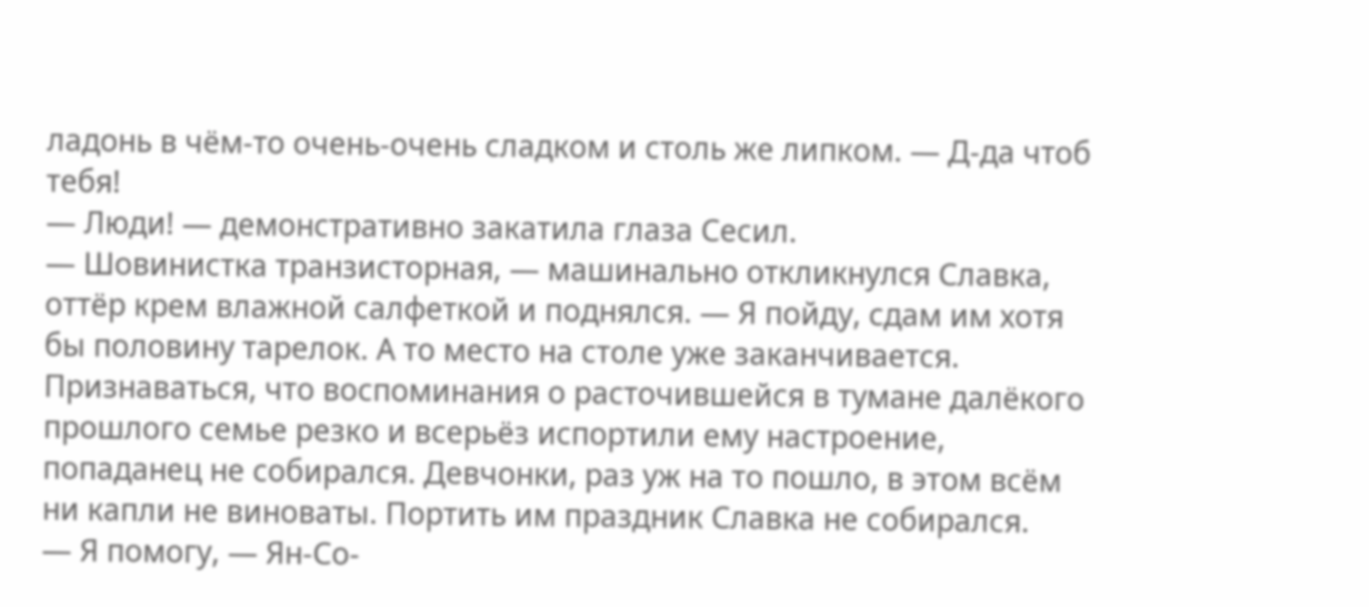ладонь в чём-то очень-очень сладком и столь же липком. — Д-да чтоб тебя!
— Люди! — демонстративно закатила глаза Сесил.
— Шовинистка транзисторная, — машинально откликнулся Славка, оттёр крем влажной салфеткой и поднялся. — Я пойду, сдам им хотя бы половину тарелок. А то место на столе уже заканчивается.
Признаваться, что воспоминания о расточившейся в тумане далёкого прошлого семье резко и всерьёз испортили ему настроение, попаданец не собирался. Девчонки, раз уж на то пошло, в этом всём ни капли не виноваты. Портить им праздник Славка не собирался.
— Я помогу, — Ян-Со-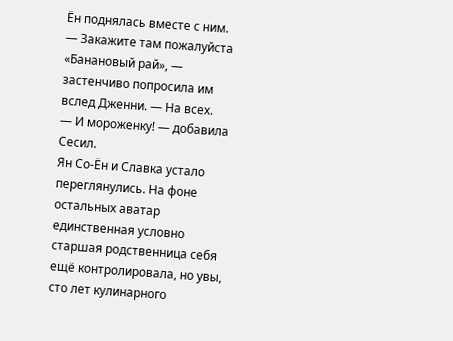Ён поднялась вместе с ним.
— Закажите там пожалуйста «Банановый рай», — застенчиво попросила им вслед Дженни. — На всех.
— И мороженку! — добавила Сесил.
Ян Со-Ён и Славка устало переглянулись. На фоне остальных аватар единственная условно старшая родственница себя ещё контролировала, но увы, сто лет кулинарного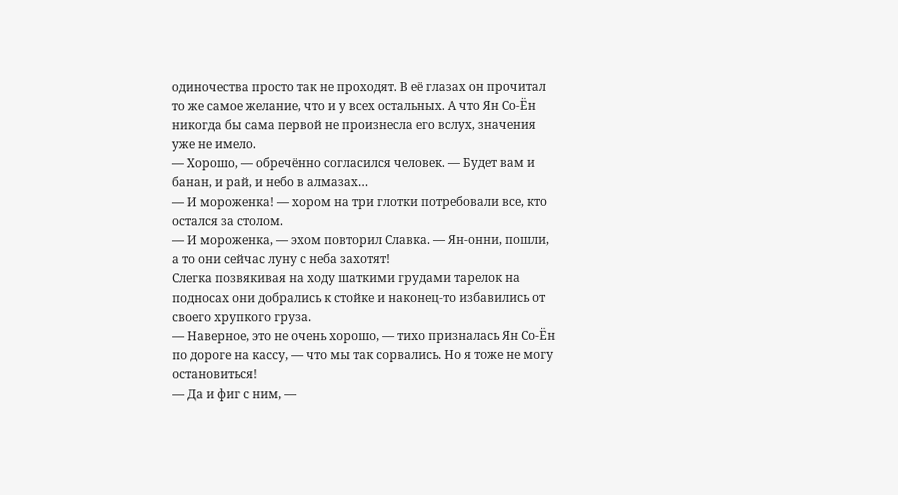одиночества просто так не проходят. В её глазах он прочитал то же самое желание, что и у всех остальных. А что Ян Со-Ён никогда бы сама первой не произнесла его вслух, значения уже не имело.
— Хорошо, — обречённо согласился человек. — Будет вам и банан, и рай, и небо в алмазах…
— И мороженка! — хором на три глотки потребовали все, кто остался за столом.
— И мороженка, — эхом повторил Славка. — Ян-онни, пошли, а то они сейчас луну с неба захотят!
Слегка позвякивая на ходу шаткими грудами тарелок на подносах они добрались к стойке и наконец-то избавились от своего хрупкого груза.
— Наверное, это не очень хорошо, — тихо призналась Ян Со-Ён по дороге на кассу, — что мы так сорвались. Но я тоже не могу остановиться!
— Да и фиг с ним, —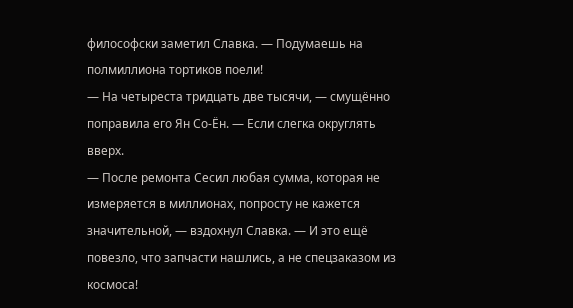философски заметил Славка. — Подумаешь на полмиллиона тортиков поели!
— На четыреста тридцать две тысячи, — смущённо поправила его Ян Со-Ён. — Если слегка округлять вверх.
— После ремонта Сесил любая сумма, которая не измеряется в миллионах, попросту не кажется значительной, — вздохнул Славка. — И это ещё повезло, что запчасти нашлись, а не спецзаказом из космоса!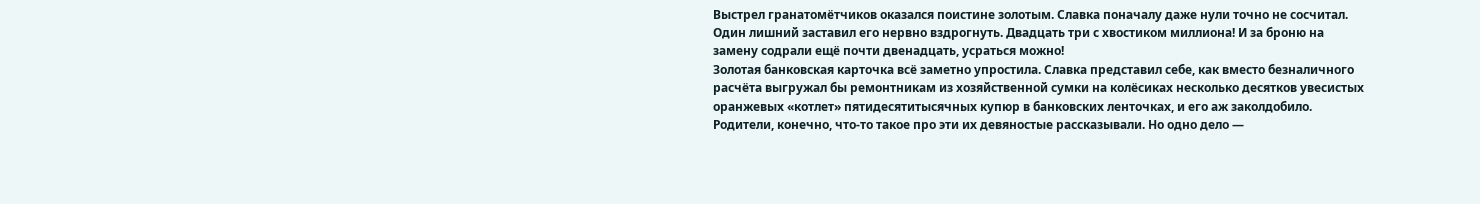Выстрел гранатомётчиков оказался поистине золотым. Славка поначалу даже нули точно не сосчитал. Один лишний заставил его нервно вздрогнуть. Двадцать три с хвостиком миллиона! И за броню на замену содрали ещё почти двенадцать, усраться можно!
Золотая банковская карточка всё заметно упростила. Славка представил себе, как вместо безналичного расчёта выгружал бы ремонтникам из хозяйственной сумки на колёсиках несколько десятков увесистых оранжевых «котлет» пятидесятитысячных купюр в банковских ленточках, и его аж заколдобило. Родители, конечно, что-то такое про эти их девяностые рассказывали. Но одно дело —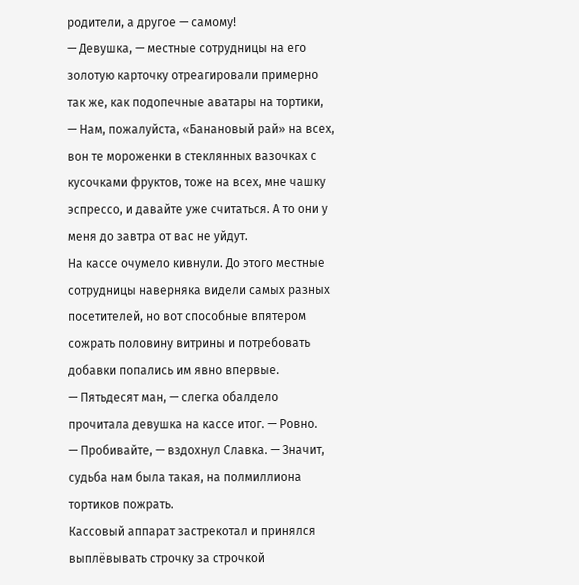родители, а другое — самому!
— Девушка, — местные сотрудницы на его золотую карточку отреагировали примерно так же, как подопечные аватары на тортики, — Нам, пожалуйста, «Банановый рай» на всех, вон те мороженки в стеклянных вазочках с кусочками фруктов, тоже на всех, мне чашку эспрессо, и давайте уже считаться. А то они у меня до завтра от вас не уйдут.
На кассе очумело кивнули. До этого местные сотрудницы наверняка видели самых разных посетителей, но вот способные впятером сожрать половину витрины и потребовать добавки попались им явно впервые.
— Пятьдесят ман, — слегка обалдело прочитала девушка на кассе итог. — Ровно.
— Пробивайте, — вздохнул Славка. — Значит, судьба нам была такая, на полмиллиона тортиков пожрать.
Кассовый аппарат застрекотал и принялся выплёвывать строчку за строчкой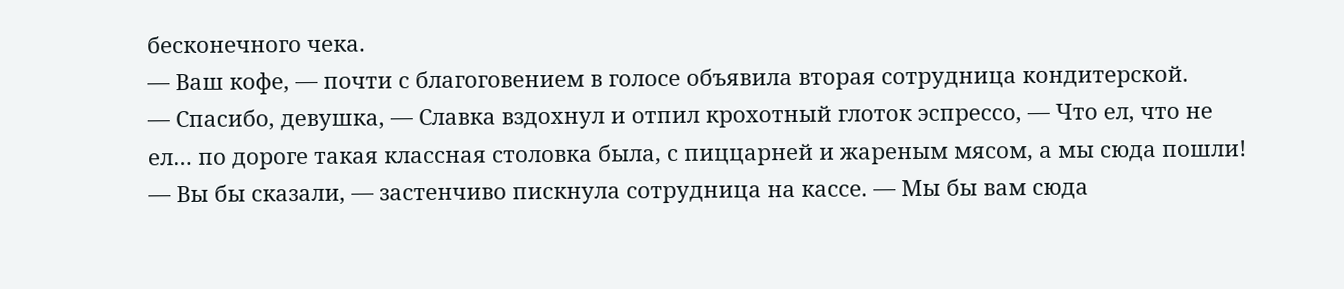бесконечного чека.
— Ваш кофе, — почти с благоговением в голосе объявила вторая сотрудница кондитерской.
— Спасибо, девушка, — Славка вздохнул и отпил крохотный глоток эспрессо, — Что ел, что не ел… по дороге такая классная столовка была, с пиццарней и жареным мясом, а мы сюда пошли!
— Вы бы сказали, — застенчиво пискнула сотрудница на кассе. — Мы бы вам сюда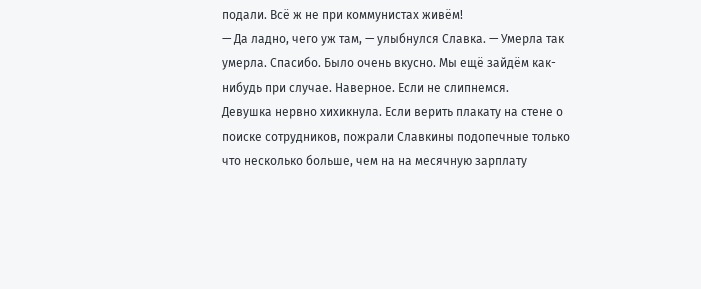подали. Всё ж не при коммунистах живём!
— Да ладно, чего уж там, — улыбнулся Славка. — Умерла так умерла. Спасибо. Было очень вкусно. Мы ещё зайдём как-нибудь при случае. Наверное. Если не слипнемся.
Девушка нервно хихикнула. Если верить плакату на стене о поиске сотрудников, пожрали Славкины подопечные только что несколько больше, чем на на месячную зарплату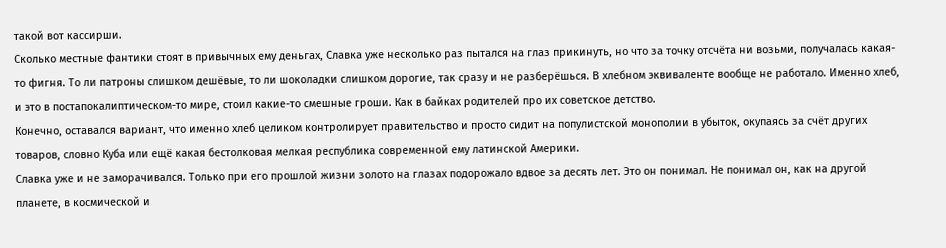такой вот кассирши.
Сколько местные фантики стоят в привычных ему деньгах, Славка уже несколько раз пытался на глаз прикинуть, но что за точку отсчёта ни возьми, получалась какая-то фигня. То ли патроны слишком дешёвые, то ли шоколадки слишком дорогие, так сразу и не разберёшься. В хлебном эквиваленте вообще не работало. Именно хлеб, и это в постапокалиптическом-то мире, стоил какие-то смешные гроши. Как в байках родителей про их советское детство.
Конечно, оставался вариант, что именно хлеб целиком контролирует правительство и просто сидит на популистской монополии в убыток, окупаясь за счёт других товаров, словно Куба или ещё какая бестолковая мелкая республика современной ему латинской Америки.
Славка уже и не заморачивался. Только при его прошлой жизни золото на глазах подорожало вдвое за десять лет. Это он понимал. Не понимал он, как на другой планете, в космической и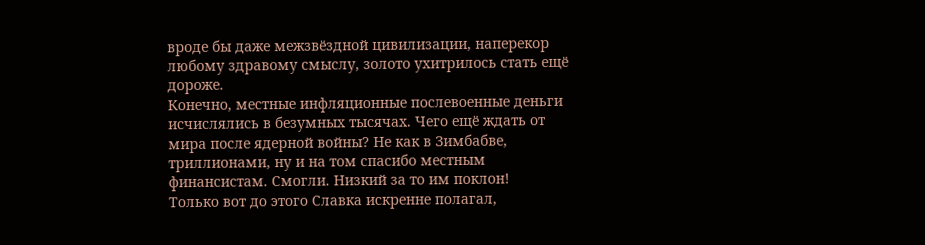вроде бы даже межзвёздной цивилизации, наперекор любому здравому смыслу, золото ухитрилось стать ещё дороже.
Конечно, местные инфляционные послевоенные деньги исчислялись в безумных тысячах. Чего ещё ждать от мира после ядерной войны? Не как в Зимбабве, триллионами, ну и на том спасибо местным финансистам. Смогли. Низкий за то им поклон!
Только вот до этого Славка искренне полагал,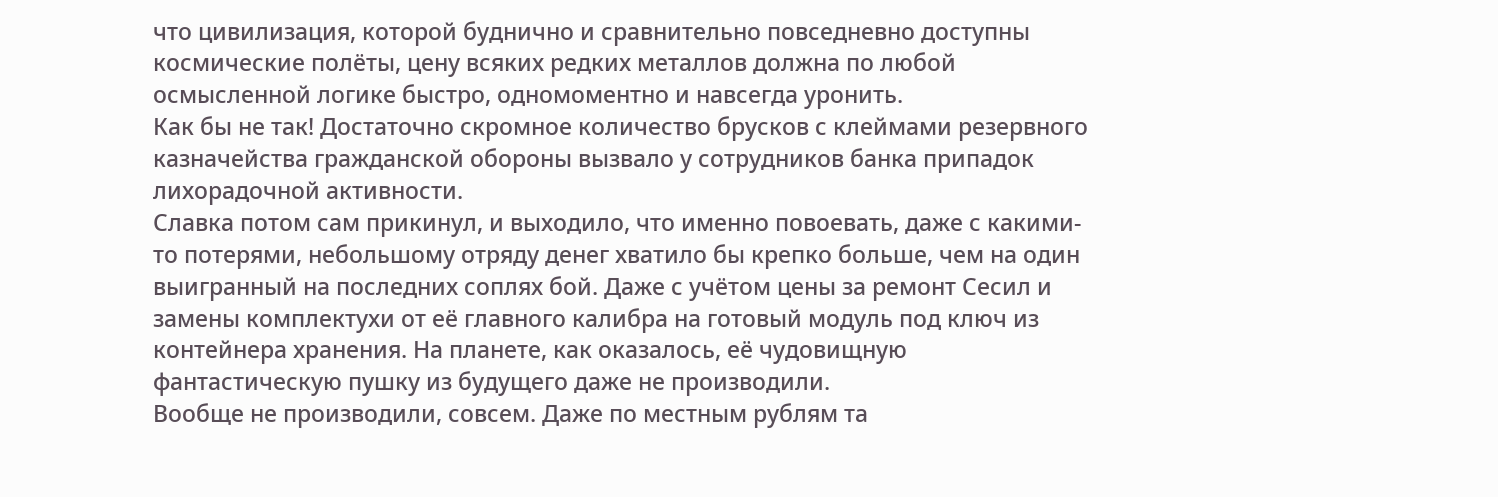что цивилизация, которой буднично и сравнительно повседневно доступны космические полёты, цену всяких редких металлов должна по любой осмысленной логике быстро, одномоментно и навсегда уронить.
Как бы не так! Достаточно скромное количество брусков с клеймами резервного казначейства гражданской обороны вызвало у сотрудников банка припадок лихорадочной активности.
Славка потом сам прикинул, и выходило, что именно повоевать, даже с какими-то потерями, небольшому отряду денег хватило бы крепко больше, чем на один выигранный на последних соплях бой. Даже с учётом цены за ремонт Сесил и замены комплектухи от её главного калибра на готовый модуль под ключ из контейнера хранения. На планете, как оказалось, её чудовищную фантастическую пушку из будущего даже не производили.
Вообще не производили, совсем. Даже по местным рублям та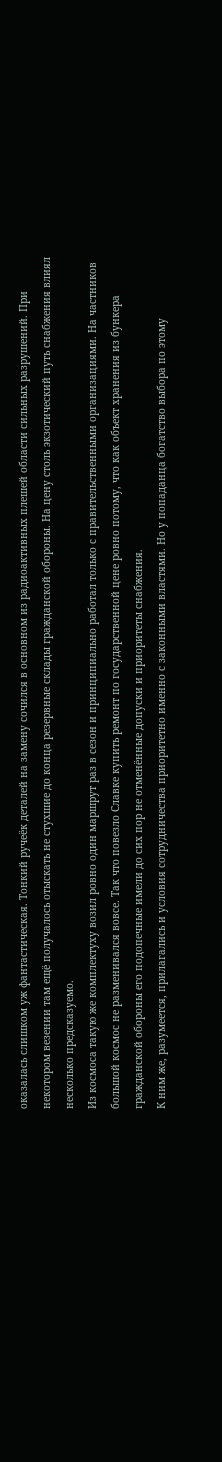оказалась слишком уж фантастическая. Тонкий ручеёк деталей на замену сочился в основном из радиоактивных плешей области сильных разрушений. При некотором везении там ещё получалось отыскать не стухшие до конца резервные склады гражданской обороны. На цену столь экзотический путь снабжения влиял несколько предсказуемо.
Из космоса такую же комплектуху возил ровно один маршрут раз в сезон и принципиально работал только с правительственными организациями. На частников большой космос не разменивался вовсе. Так что повезло Славке купить ремонт по государственной цене ровно потому, что как объект хранения из бункера гражданской обороны его подопечные имели до сих пор не отменённые допуски и приоритеты снабжения.
К ним же, разумеется, прилагались и условия сотрудничества приоритетно именно с законными властями. Но у попаданца богатство выбора по этому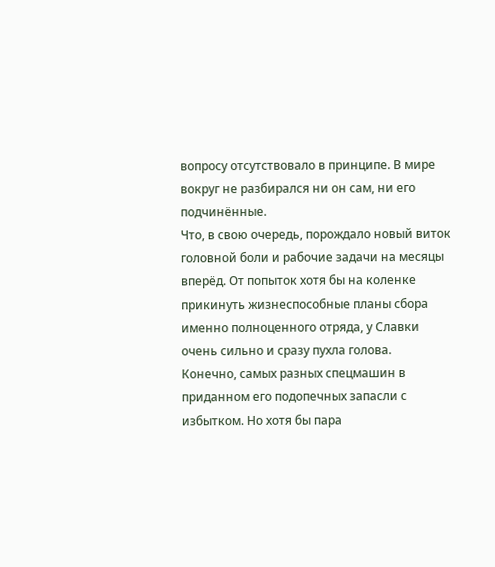вопросу отсутствовало в принципе. В мире вокруг не разбирался ни он сам, ни его подчинённые.
Что, в свою очередь, порождало новый виток головной боли и рабочие задачи на месяцы вперёд. От попыток хотя бы на коленке прикинуть жизнеспособные планы сбора именно полноценного отряда, у Славки очень сильно и сразу пухла голова.
Конечно, самых разных спецмашин в приданном его подопечных запасли с избытком. Но хотя бы пара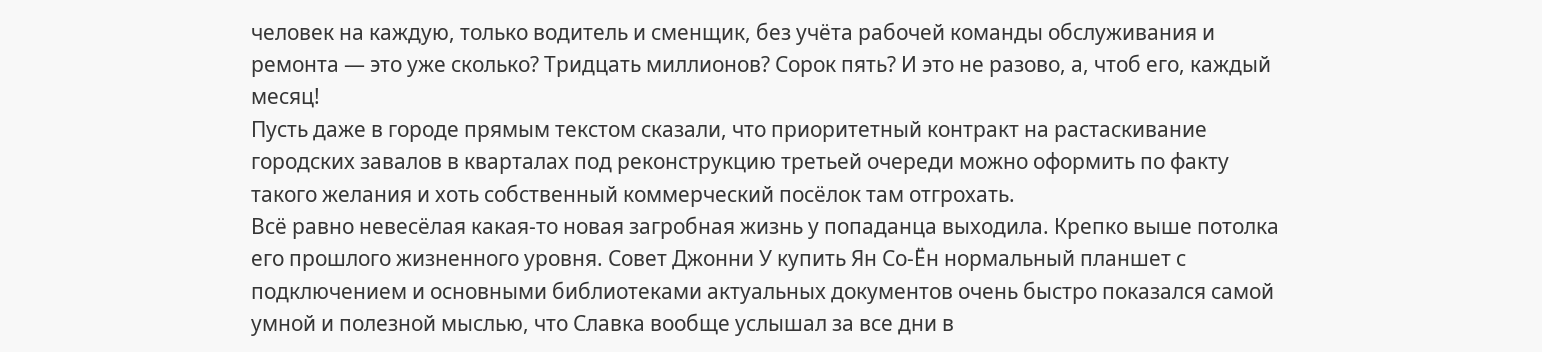человек на каждую, только водитель и сменщик, без учёта рабочей команды обслуживания и ремонта — это уже сколько? Тридцать миллионов? Сорок пять? И это не разово, а, чтоб его, каждый месяц!
Пусть даже в городе прямым текстом сказали, что приоритетный контракт на растаскивание городских завалов в кварталах под реконструкцию третьей очереди можно оформить по факту такого желания и хоть собственный коммерческий посёлок там отгрохать.
Всё равно невесёлая какая-то новая загробная жизнь у попаданца выходила. Крепко выше потолка его прошлого жизненного уровня. Совет Джонни У купить Ян Со-Ён нормальный планшет с подключением и основными библиотеками актуальных документов очень быстро показался самой умной и полезной мыслью, что Славка вообще услышал за все дни в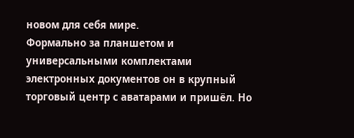новом для себя мире.
Формально за планшетом и универсальными комплектами электронных документов он в крупный торговый центр с аватарами и пришёл. Но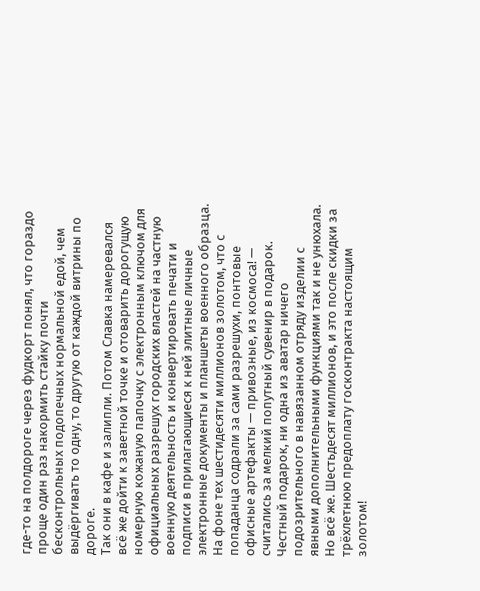где-то на полдороге через фудкорт понял, что гораздо проще один раз накормить стайку почти бесконтрольных подопечных нормальной едой, чем выдёргивать то одну, то другую от каждой витрины по дороге.
Так они в кафе и залипли. Потом Славка намеревался всё же дойти к заветной точке и отоварить дорогущую номерную кожаную папочку с электронным ключом для официальных разрешух городских властей на частную военную деятельность и конвертировать печати и подписи в прилагающиеся к ней элитные личные электронные документы и планшеты военного образца. На фоне тех шестидесяти миллионов золотом, что с попаданца содрали за сами разрешухи, понтовые офисные артефакты — привозные, из космоса! — считались за мелкий попутный сувенир в подарок.
Честный подарок, ни одна из аватар ничего подозрительного в навязанном отряду изделии с явными дополнительными функциями так и не унюхала. Но всё же. Шестьдесят миллионов, и это после скидки за трёхлетнюю предоплату госконтракта настоящим золотом!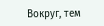Вокруг, тем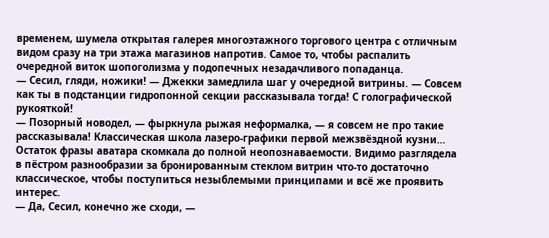временем, шумела открытая галерея многоэтажного торгового центра с отличным видом сразу на три этажа магазинов напротив. Самое то, чтобы распалить очередной виток шопоголизма у подопечных незадачливого попаданца.
— Сесил, гляди, ножики! — Джекки замедлила шаг у очередной витрины. — Совсем как ты в подстанции гидропонной секции рассказывала тогда! С голографической рукояткой!
— Позорный новодел, — фыркнула рыжая неформалка, — я совсем не про такие рассказывала! Классическая школа лазеро-графики первой межзвёздной кузни…
Остаток фразы аватара скомкала до полной неопознаваемости. Видимо разглядела в пёстром разнообразии за бронированным стеклом витрин что-то достаточно классическое, чтобы поступиться незыблемыми принципами и всё же проявить интерес.
— Да, Сесил, конечно же сходи, —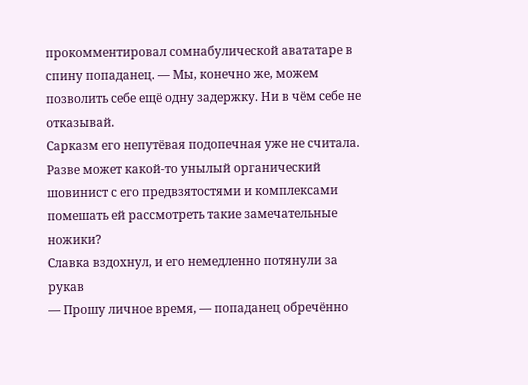прокомментировал сомнабулической авататаре в спину попаданец. — Мы, конечно же, можем позволить себе ещё одну задержку. Ни в чём себе не отказывай.
Сарказм его непутёвая подопечная уже не считала. Разве может какой-то унылый органический шовинист с его предвзятостями и комплексами помешать ей рассмотреть такие замечательные ножики?
Славка вздохнул, и его немедленно потянули за рукав
— Прошу личное время, — попаданец обречённо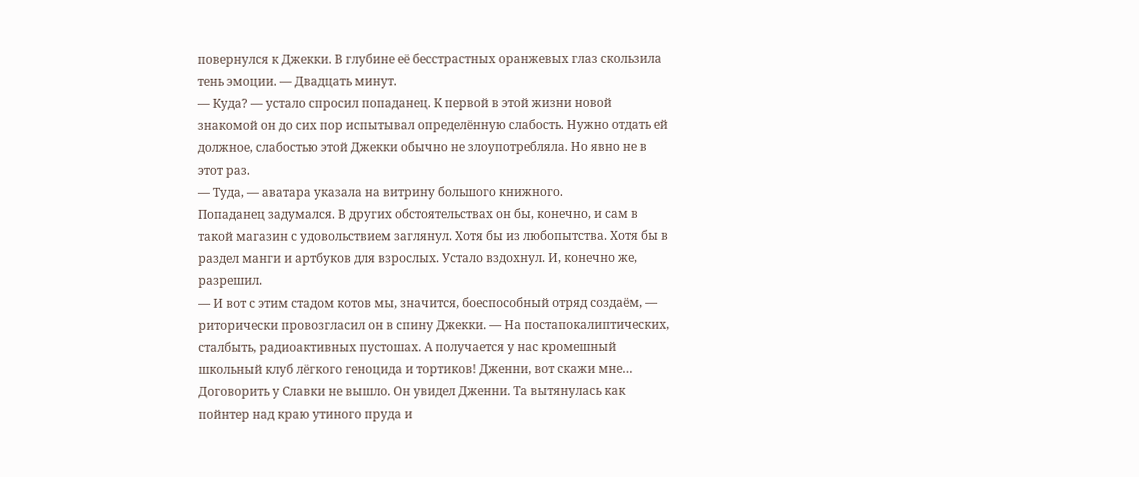повернулся к Джекки. В глубине её бесстрастных оранжевых глаз скользила тень эмоции. — Двадцать минут.
— Куда? — устало спросил попаданец. К первой в этой жизни новой знакомой он до сих пор испытывал определённую слабость. Нужно отдать ей должное, слабостью этой Джекки обычно не злоупотребляла. Но явно не в этот раз.
— Туда, — аватара указала на витрину большого книжного.
Попаданец задумался. В других обстоятельствах он бы, конечно, и сам в такой магазин с удовольствием заглянул. Хотя бы из любопытства. Хотя бы в раздел манги и артбуков для взрослых. Устало вздохнул. И, конечно же, разрешил.
— И вот с этим стадом котов мы, значится, боеспособный отряд создаём, — риторически провозгласил он в спину Джекки. — На постапокалиптических, сталбыть, радиоактивных пустошах. А получается у нас кромешный школьный клуб лёгкого геноцида и тортиков! Дженни, вот скажи мне…
Договорить у Славки не вышло. Он увидел Дженни. Та вытянулась как пойнтер над краю утиного пруда и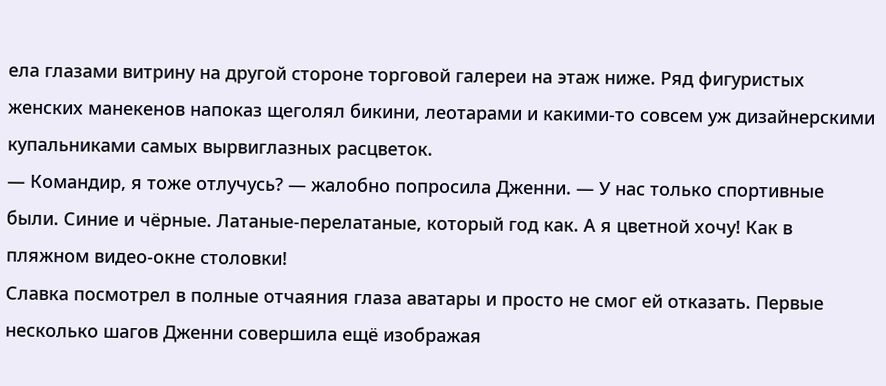ела глазами витрину на другой стороне торговой галереи на этаж ниже. Ряд фигуристых женских манекенов напоказ щеголял бикини, леотарами и какими-то совсем уж дизайнерскими купальниками самых вырвиглазных расцветок.
— Командир, я тоже отлучусь? — жалобно попросила Дженни. — У нас только спортивные были. Синие и чёрные. Латаные-перелатаные, который год как. А я цветной хочу! Как в пляжном видео-окне столовки!
Славка посмотрел в полные отчаяния глаза аватары и просто не смог ей отказать. Первые несколько шагов Дженни совершила ещё изображая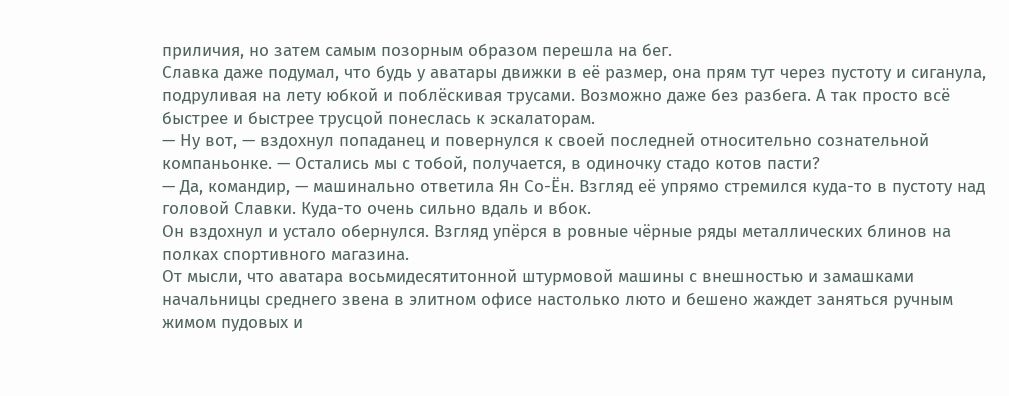приличия, но затем самым позорным образом перешла на бег.
Славка даже подумал, что будь у аватары движки в её размер, она прям тут через пустоту и сиганула, подруливая на лету юбкой и поблёскивая трусами. Возможно даже без разбега. А так просто всё быстрее и быстрее трусцой понеслась к эскалаторам.
— Ну вот, — вздохнул попаданец и повернулся к своей последней относительно сознательной компаньонке. — Остались мы с тобой, получается, в одиночку стадо котов пасти?
— Да, командир, — машинально ответила Ян Со-Ён. Взгляд её упрямо стремился куда-то в пустоту над головой Славки. Куда-то очень сильно вдаль и вбок.
Он вздохнул и устало обернулся. Взгляд упёрся в ровные чёрные ряды металлических блинов на полках спортивного магазина.
От мысли, что аватара восьмидесятитонной штурмовой машины с внешностью и замашками начальницы среднего звена в элитном офисе настолько люто и бешено жаждет заняться ручным жимом пудовых и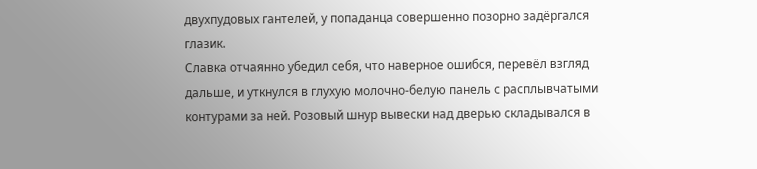двухпудовых гантелей, у попаданца совершенно позорно задёргался глазик.
Славка отчаянно убедил себя, что наверное ошибся, перевёл взгляд дальше, и уткнулся в глухую молочно-белую панель с расплывчатыми контурами за ней. Розовый шнур вывески над дверью складывался в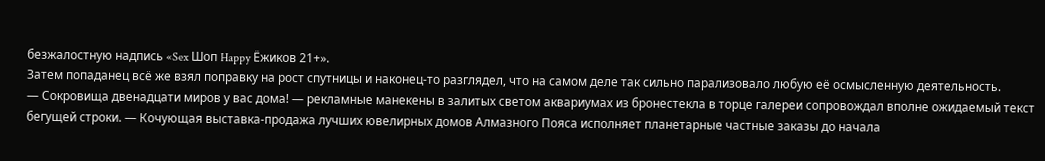безжалостную надпись «Sex Шоп Happy Ёжиков 21+».
Затем попаданец всё же взял поправку на рост спутницы и наконец-то разглядел, что на самом деле так сильно парализовало любую её осмысленную деятельность.
— Сокровища двенадцати миров у вас дома! — рекламные манекены в залитых светом аквариумах из бронестекла в торце галереи сопровождал вполне ожидаемый текст бегущей строки. — Кочующая выставка-продажа лучших ювелирных домов Алмазного Пояса исполняет планетарные частные заказы до начала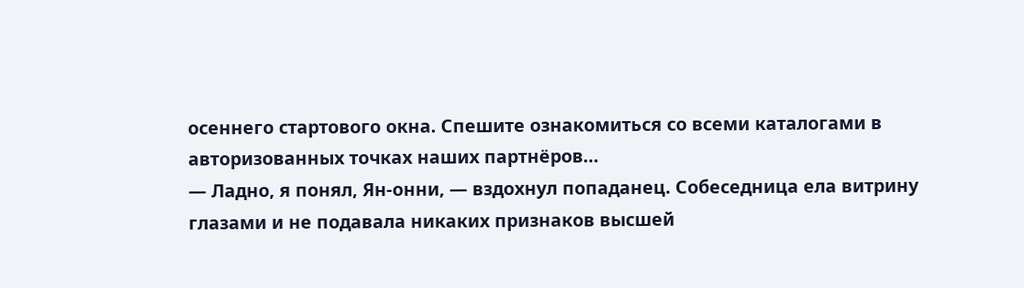осеннего стартового окна. Спешите ознакомиться со всеми каталогами в авторизованных точках наших партнёров…
— Ладно, я понял, Ян-онни, — вздохнул попаданец. Собеседница ела витрину глазами и не подавала никаких признаков высшей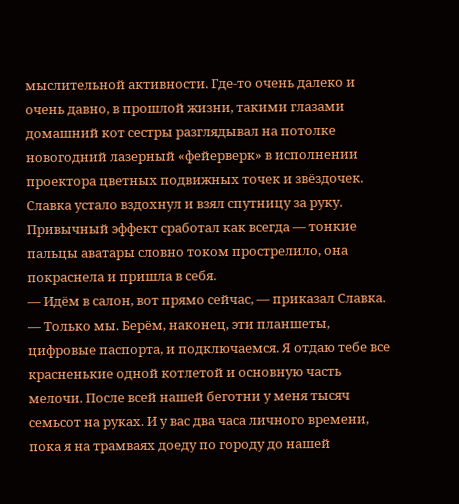мыслительной активности. Где-то очень далеко и очень давно, в прошлой жизни, такими глазами домашний кот сестры разглядывал на потолке новогодний лазерный «фейерверк» в исполнении проектора цветных подвижных точек и звёздочек.
Славка устало вздохнул и взял спутницу за руку. Привычный эффект сработал как всегда — тонкие пальцы аватары словно током прострелило, она покраснела и пришла в себя.
— Идём в салон, вот прямо сейчас, — приказал Славка. — Только мы. Берём, наконец, эти планшеты, цифровые паспорта, и подключаемся. Я отдаю тебе все красненькие одной котлетой и основную часть мелочи. После всей нашей беготни у меня тысяч семьсот на руках. И у вас два часа личного времени, пока я на трамваях доеду по городу до нашей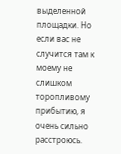выделенной площадки. Но если вас не случится там к моему не слишком торопливому прибытию, я очень сильно расстроюсь.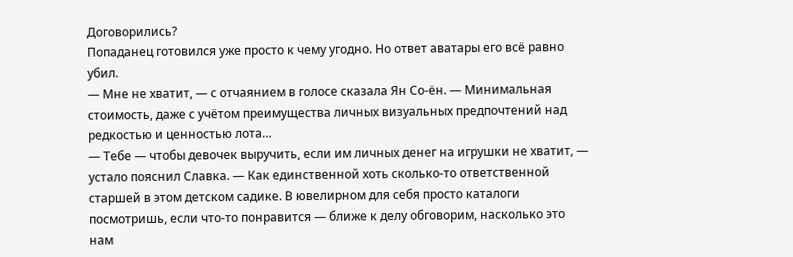Договорились?
Попаданец готовился уже просто к чему угодно. Но ответ аватары его всё равно убил.
— Мне не хватит, — с отчаянием в голосе сказала Ян Со-ён. — Минимальная стоимость, даже с учётом преимущества личных визуальных предпочтений над редкостью и ценностью лота…
— Тебе — чтобы девочек выручить, если им личных денег на игрушки не хватит, — устало пояснил Славка. — Как единственной хоть сколько-то ответственной старшей в этом детском садике. В ювелирном для себя просто каталоги посмотришь, если что-то понравится — ближе к делу обговорим, насколько это нам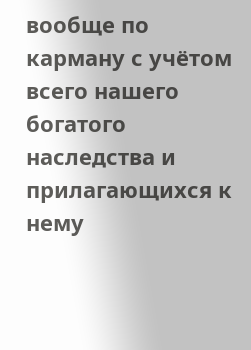вообще по карману с учётом всего нашего богатого наследства и прилагающихся к нему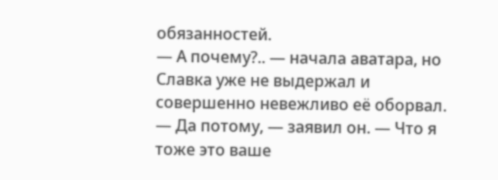обязанностей.
— А почему?.. — начала аватара, но Славка уже не выдержал и совершенно невежливо её оборвал.
— Да потому, — заявил он. — Что я тоже это ваше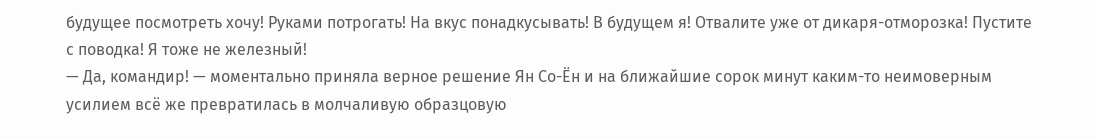будущее посмотреть хочу! Руками потрогать! На вкус понадкусывать! В будущем я! Отвалите уже от дикаря-отморозка! Пустите с поводка! Я тоже не железный!
— Да, командир! — моментально приняла верное решение Ян Со-Ён и на ближайшие сорок минут каким-то неимоверным усилием всё же превратилась в молчаливую образцовую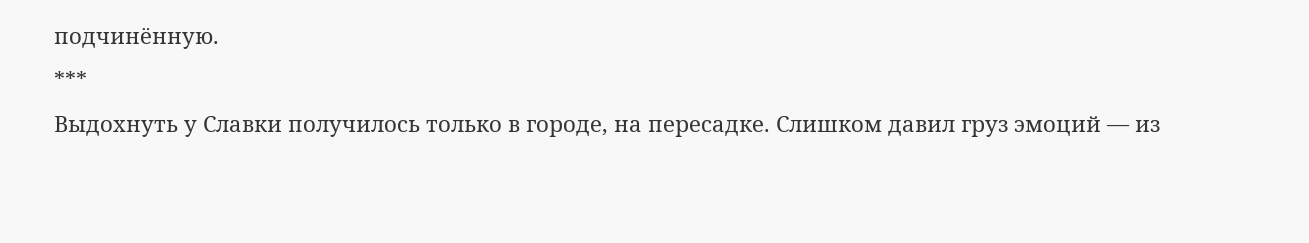подчинённую.
***
Выдохнуть у Славки получилось только в городе, на пересадке. Слишком давил груз эмоций — из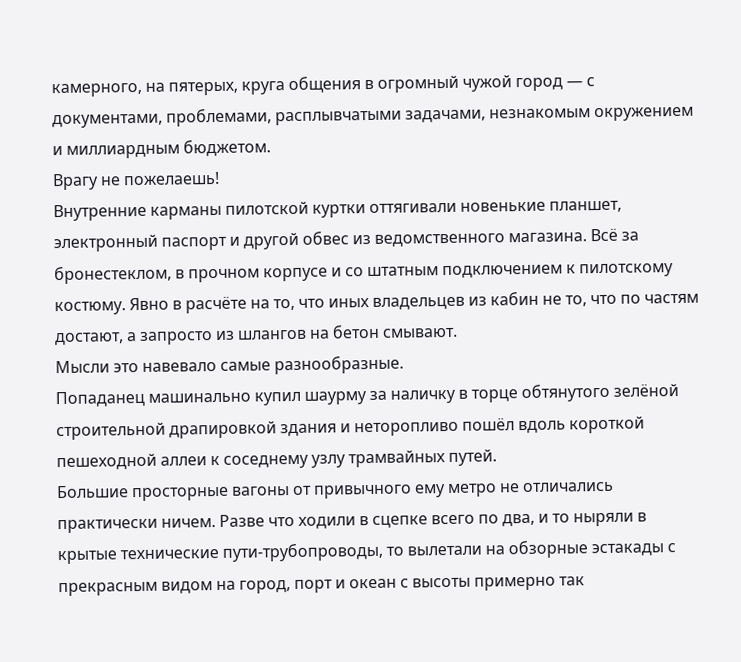камерного, на пятерых, круга общения в огромный чужой город — с документами, проблемами, расплывчатыми задачами, незнакомым окружением и миллиардным бюджетом.
Врагу не пожелаешь!
Внутренние карманы пилотской куртки оттягивали новенькие планшет, электронный паспорт и другой обвес из ведомственного магазина. Всё за бронестеклом, в прочном корпусе и со штатным подключением к пилотскому костюму. Явно в расчёте на то, что иных владельцев из кабин не то, что по частям достают, а запросто из шлангов на бетон смывают.
Мысли это навевало самые разнообразные.
Попаданец машинально купил шаурму за наличку в торце обтянутого зелёной строительной драпировкой здания и неторопливо пошёл вдоль короткой пешеходной аллеи к соседнему узлу трамвайных путей.
Большие просторные вагоны от привычного ему метро не отличались практически ничем. Разве что ходили в сцепке всего по два, и то ныряли в крытые технические пути-трубопроводы, то вылетали на обзорные эстакады с прекрасным видом на город, порт и океан с высоты примерно так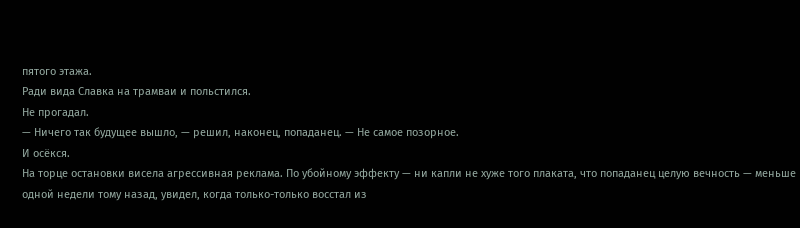пятого этажа.
Ради вида Славка на трамваи и польстился.
Не прогадал.
— Ничего так будущее вышло, — решил, наконец, попаданец. — Не самое позорное.
И осёкся.
На торце остановки висела агрессивная реклама. По убойному эффекту — ни капли не хуже того плаката, что попаданец целую вечность — меньше одной недели тому назад, увидел, когда только-только восстал из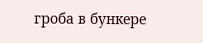гроба в бункере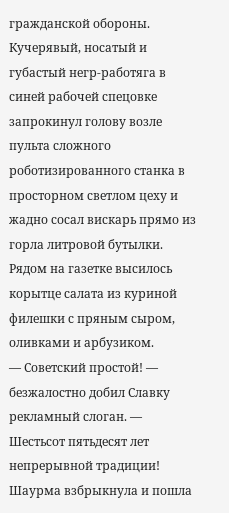гражданской обороны.
Кучерявый, носатый и губастый негр-работяга в синей рабочей спецовке запрокинул голову возле пульта сложного роботизированного станка в просторном светлом цеху и жадно сосал вискарь прямо из горла литровой бутылки. Рядом на газетке высилось корытце салата из куриной филешки с пряным сыром, оливками и арбузиком.
— Советский простой! — безжалостно добил Славку рекламный слоган. — Шестьсот пятьдесят лет непрерывной традиции!
Шаурма взбрыкнула и пошла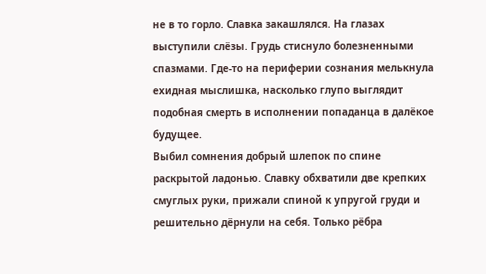не в то горло. Славка закашлялся. На глазах выступили слёзы. Грудь стиснуло болезненными спазмами. Где-то на периферии сознания мелькнула ехидная мыслишка, насколько глупо выглядит подобная смерть в исполнении попаданца в далёкое будущее.
Выбил сомнения добрый шлепок по спине раскрытой ладонью. Славку обхватили две крепких смуглых руки, прижали спиной к упругой груди и решительно дёрнули на себя. Только рёбра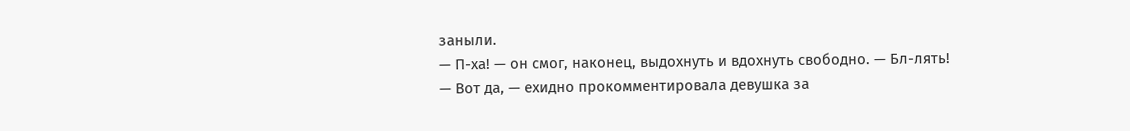заныли.
— П-ха! — он смог, наконец, выдохнуть и вдохнуть свободно. — Бл-лять!
— Вот да, — ехидно прокомментировала девушка за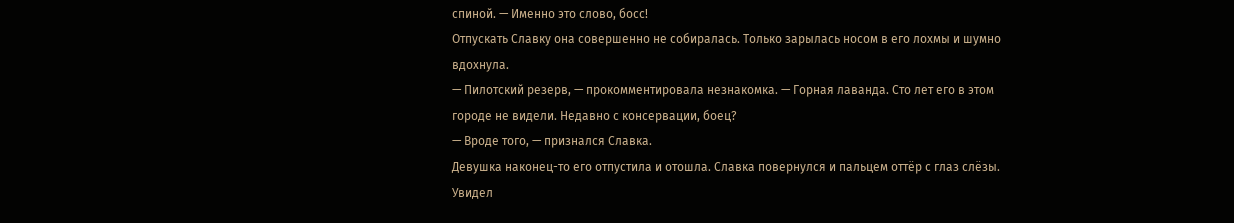спиной. — Именно это слово, босс!
Отпускать Славку она совершенно не собиралась. Только зарылась носом в его лохмы и шумно вдохнула.
— Пилотский резерв, — прокомментировала незнакомка. — Горная лаванда. Сто лет его в этом городе не видели. Недавно с консервации, боец?
— Вроде того, — признался Славка.
Девушка наконец-то его отпустила и отошла. Славка повернулся и пальцем оттёр с глаз слёзы. Увидел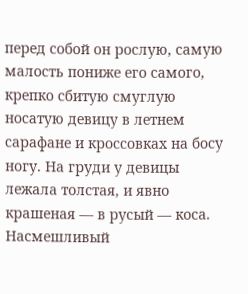перед собой он рослую, самую малость пониже его самого, крепко сбитую смуглую носатую девицу в летнем сарафане и кроссовках на босу ногу. На груди у девицы лежала толстая, и явно крашеная — в русый — коса. Насмешливый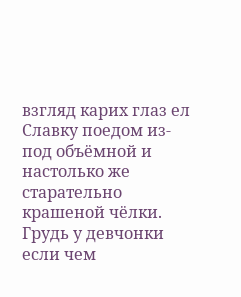взгляд карих глаз ел Славку поедом из-под объёмной и настолько же старательно крашеной чёлки. Грудь у девчонки если чем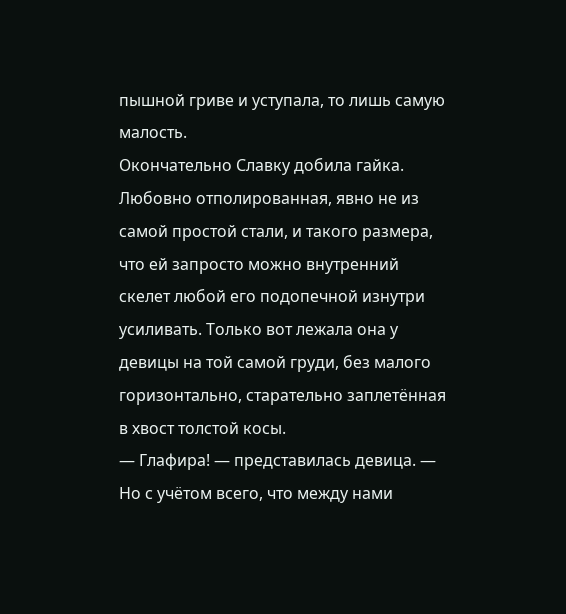пышной гриве и уступала, то лишь самую малость.
Окончательно Славку добила гайка. Любовно отполированная, явно не из самой простой стали, и такого размера, что ей запросто можно внутренний скелет любой его подопечной изнутри усиливать. Только вот лежала она у девицы на той самой груди, без малого горизонтально, старательно заплетённая в хвост толстой косы.
— Глафира! — представилась девица. — Но с учётом всего, что между нами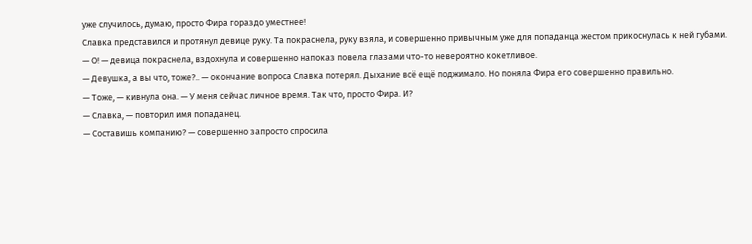уже случилось, думаю, просто Фира гораздо уместнее!
Славка представился и протянул девице руку. Та покраснела, руку взяла, и совершенно привычным уже для попаданца жестом прикоснулась к ней губами.
— О! — девица покраснела, вздохнула и совершенно напоказ повела глазами что-то невероятно кокетливое.
— Девушка, а вы что, тоже?.. — окончание вопроса Славка потерял. Дыхание всё ещё поджимало. Но поняла Фира его совершенно правильно.
— Тоже, — кивнула она. — У меня сейчас личное время. Так что, просто Фира. И?
— Славка, — повторил имя попаданец.
— Составишь компанию? — совершенно запросто спросила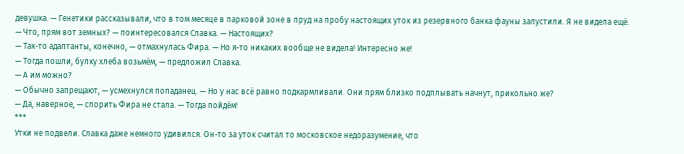девушка. — Генетики рассказывали, что в том месяце в парковой зоне в пруд на пробу настоящих уток из резервного банка фауны запустили. Я не видела ещё.
— Что, прям вот земных? — поинтересовался Славка. — Настоящих?
— Так-то адаптанты, конечно, — отмахнулась Фира. — Но я-то никаких вообще не видела! Интересно же!
— Тогда пошли, булку хлеба возьмём, — предложил Славка.
— А им можно?
— Обычно запрещают, — усмехнулся попаданец. — Но у нас всё равно подкармливали. Они прям близко подплывать начнут, прикольно же?
— Да, наверное, — спорить Фира не стала. — Тогда пойдём!
***
Утки не подвели. Славка даже немного удивился. Он-то за уток считал то московское недоразумение, что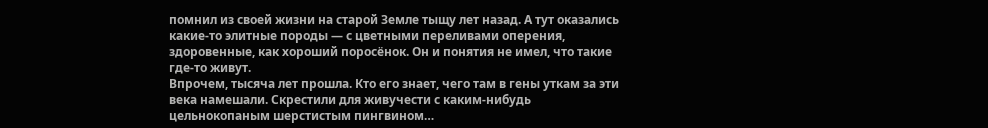помнил из своей жизни на старой Земле тыщу лет назад. А тут оказались какие-то элитные породы — с цветными переливами оперения, здоровенные, как хороший поросёнок. Он и понятия не имел, что такие где-то живут.
Впрочем, тысяча лет прошла. Кто его знает, чего там в гены уткам за эти века намешали. Скрестили для живучести с каким-нибудь цельнокопаным шерстистым пингвином…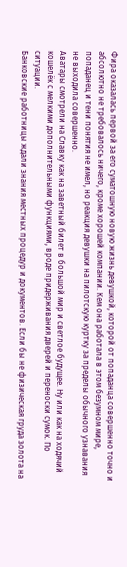Фира оказалась первой за его суматошную новую жизнь девушкой, которой от попаданца совершенно точно и абсолютно не требовалось ничего, кроме хорошей компании. Кем она работала в этом безумном мире, попаданец и тени понятия не имел, но реакция девушки на пилотскую куртку за пределы обычного узнавания не выходила совершенно.
Аватары смотрели на Славку как на заветный билет в большой мир и светлое будущее. Ну или как на ходячий кошелёк с мелкими дополнительными функциями, вроде придерживания дверей и переноски сумок. По ситуации.
Банковские работницы ждали знания местных процедур и документов. Если бы не физическая груда золота на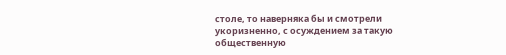столе, то наверняка бы и смотрели укоризненно, с осуждением за такую общественную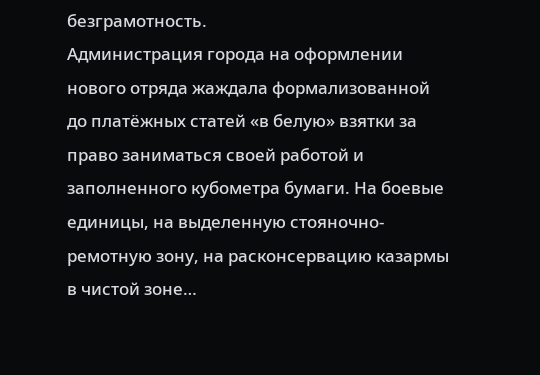безграмотность.
Администрация города на оформлении нового отряда жаждала формализованной до платёжных статей «в белую» взятки за право заниматься своей работой и заполненного кубометра бумаги. На боевые единицы, на выделенную стояночно-ремотную зону, на расконсервацию казармы в чистой зоне…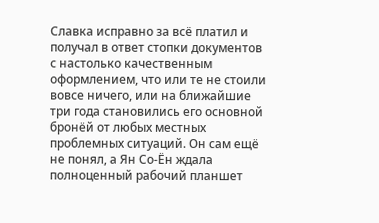Славка исправно за всё платил и получал в ответ стопки документов с настолько качественным оформлением, что или те не стоили вовсе ничего, или на ближайшие три года становились его основной бронёй от любых местных проблемных ситуаций. Он сам ещё не понял, а Ян Со-Ён ждала полноценный рабочий планшет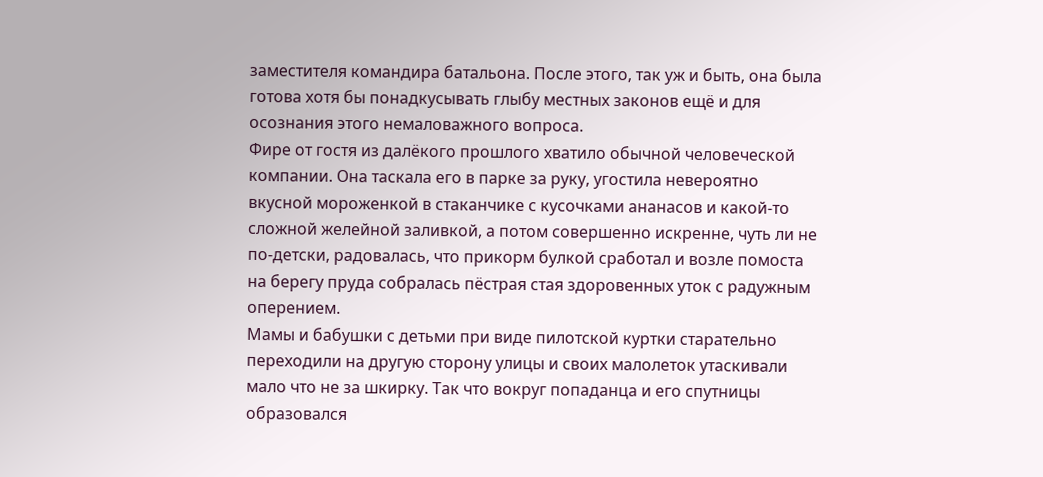заместителя командира батальона. После этого, так уж и быть, она была готова хотя бы понадкусывать глыбу местных законов ещё и для осознания этого немаловажного вопроса.
Фире от гостя из далёкого прошлого хватило обычной человеческой компании. Она таскала его в парке за руку, угостила невероятно вкусной мороженкой в стаканчике с кусочками ананасов и какой-то сложной желейной заливкой, а потом совершенно искренне, чуть ли не по-детски, радовалась, что прикорм булкой сработал и возле помоста на берегу пруда собралась пёстрая стая здоровенных уток с радужным оперением.
Мамы и бабушки с детьми при виде пилотской куртки старательно переходили на другую сторону улицы и своих малолеток утаскивали мало что не за шкирку. Так что вокруг попаданца и его спутницы образовался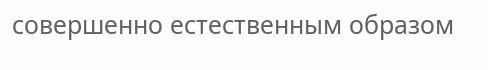совершенно естественным образом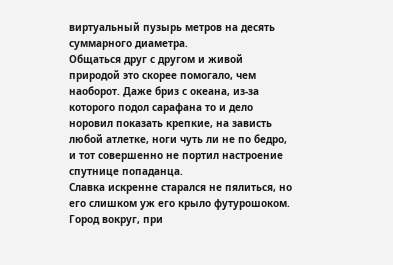виртуальный пузырь метров на десять суммарного диаметра.
Общаться друг с другом и живой природой это скорее помогало, чем наоборот. Даже бриз с океана, из-за которого подол сарафана то и дело норовил показать крепкие, на зависть любой атлетке, ноги чуть ли не по бедро, и тот совершенно не портил настроение спутнице попаданца.
Славка искренне старался не пялиться, но его слишком уж его крыло футурошоком. Город вокруг, при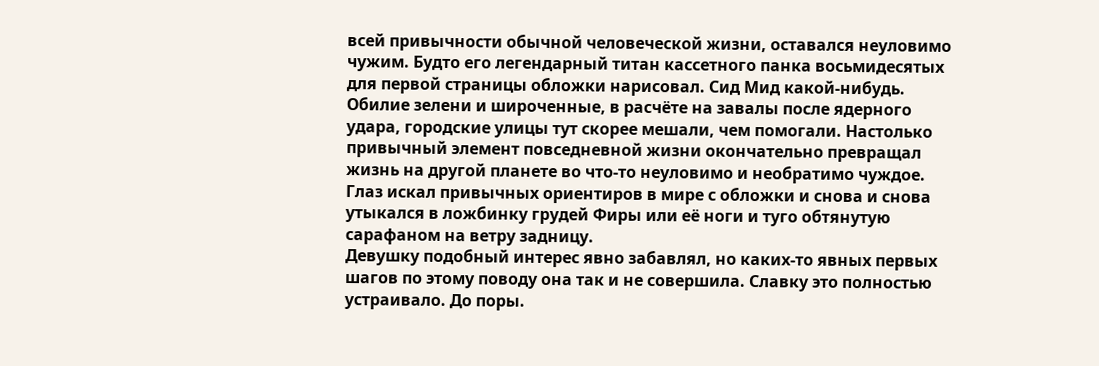всей привычности обычной человеческой жизни, оставался неуловимо чужим. Будто его легендарный титан кассетного панка восьмидесятых для первой страницы обложки нарисовал. Сид Мид какой-нибудь.
Обилие зелени и широченные, в расчёте на завалы после ядерного удара, городские улицы тут скорее мешали, чем помогали. Настолько привычный элемент повседневной жизни окончательно превращал жизнь на другой планете во что-то неуловимо и необратимо чуждое.
Глаз искал привычных ориентиров в мире с обложки и снова и снова утыкался в ложбинку грудей Фиры или её ноги и туго обтянутую сарафаном на ветру задницу.
Девушку подобный интерес явно забавлял, но каких-то явных первых шагов по этому поводу она так и не совершила. Славку это полностью устраивало. До поры.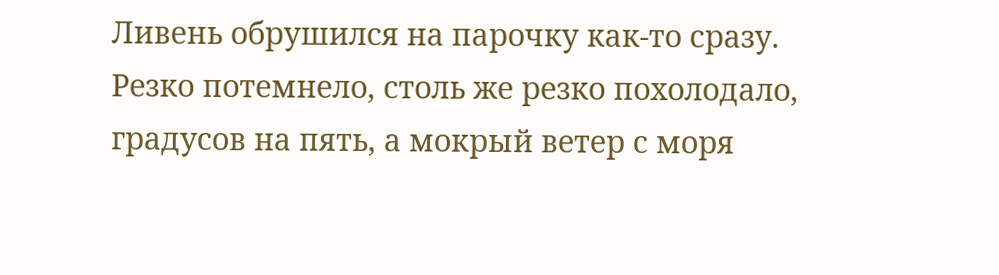Ливень обрушился на парочку как-то сразу.
Резко потемнело, столь же резко похолодало, градусов на пять, а мокрый ветер с моря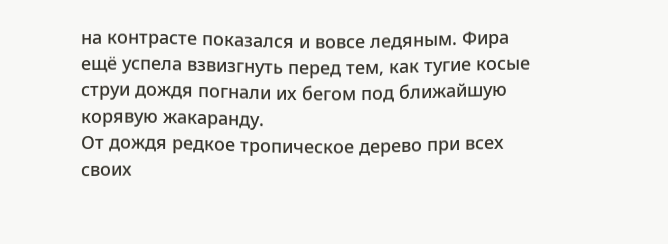на контрасте показался и вовсе ледяным. Фира ещё успела взвизгнуть перед тем, как тугие косые струи дождя погнали их бегом под ближайшую корявую жакаранду.
От дождя редкое тропическое дерево при всех своих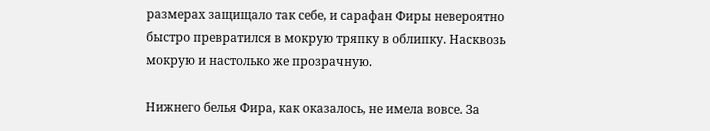размерах защищало так себе, и сарафан Фиры невероятно быстро превратился в мокрую тряпку в облипку. Насквозь мокрую и настолько же прозрачную.

Нижнего белья Фира, как оказалось, не имела вовсе. За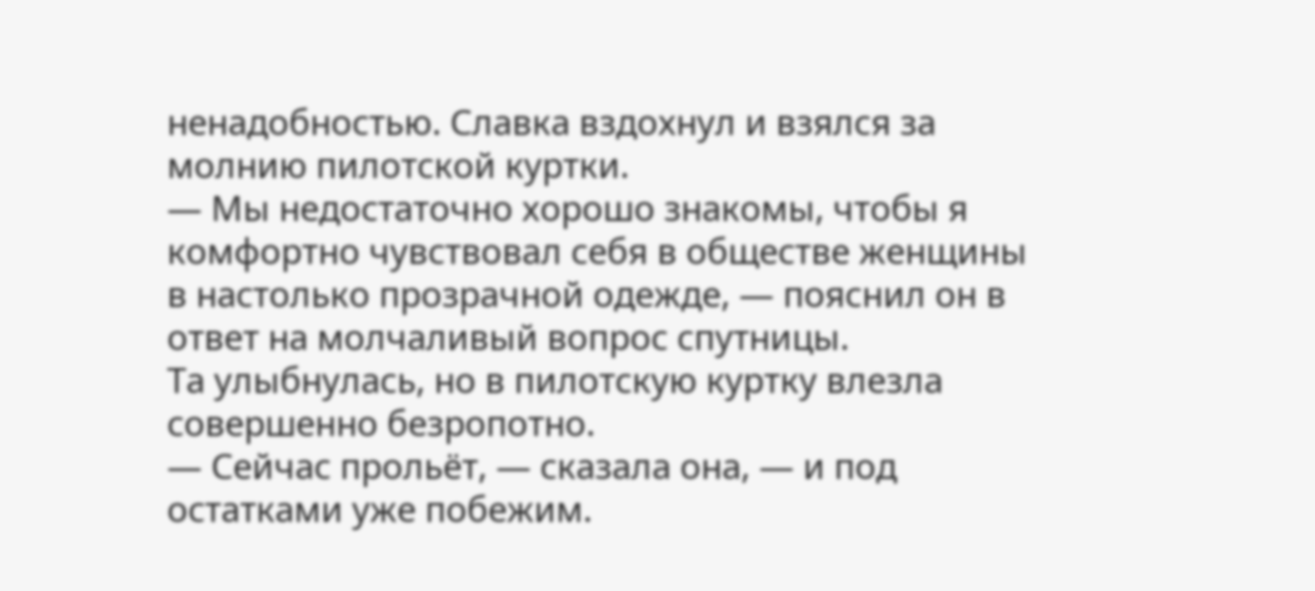ненадобностью. Славка вздохнул и взялся за молнию пилотской куртки.
— Мы недостаточно хорошо знакомы, чтобы я комфортно чувствовал себя в обществе женщины в настолько прозрачной одежде, — пояснил он в ответ на молчаливый вопрос спутницы.
Та улыбнулась, но в пилотскую куртку влезла совершенно безропотно.
— Сейчас прольёт, — сказала она, — и под остатками уже побежим.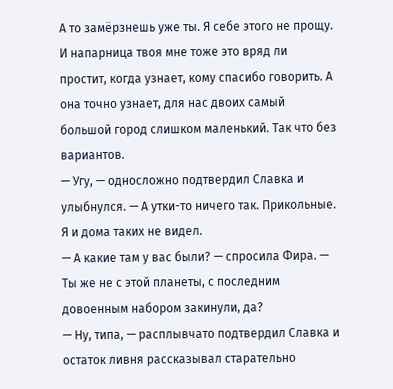А то замёрзнешь уже ты. Я себе этого не прощу. И напарница твоя мне тоже это вряд ли простит, когда узнает, кому спасибо говорить. А она точно узнает, для нас двоих самый большой город слишком маленький. Так что без вариантов.
— Угу, — односложно подтвердил Славка и улыбнулся. — А утки-то ничего так. Прикольные. Я и дома таких не видел.
— А какие там у вас были? — спросила Фира. — Ты же не с этой планеты, с последним довоенным набором закинули, да?
— Ну, типа, — расплывчато подтвердил Славка и остаток ливня рассказывал старательно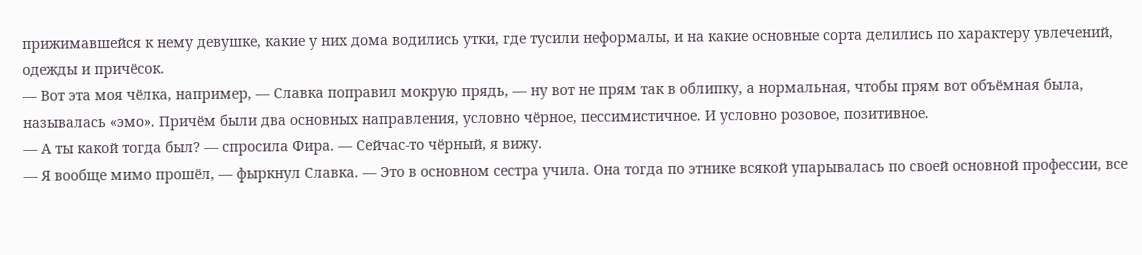прижимавшейся к нему девушке, какие у них дома водились утки, где тусили неформалы, и на какие основные сорта делились по характеру увлечений, одежды и причёсок.
— Вот эта моя чёлка, например, — Славка поправил мокрую прядь, — ну вот не прям так в облипку, а нормальная, чтобы прям вот объёмная была, называлась «эмо». Причём были два основных направления, условно чёрное, пессимистичное. И условно розовое, позитивное.
— А ты какой тогда был? — спросила Фира. — Сейчас-то чёрный, я вижу.
— Я вообще мимо прошёл, — фыркнул Славка. — Это в основном сестра учила. Она тогда по этнике всякой упарывалась по своей основной профессии, все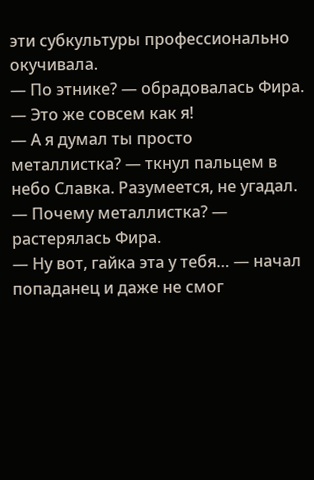эти субкультуры профессионально окучивала.
— По этнике? — обрадовалась Фира. — Это же совсем как я!
— А я думал ты просто металлистка? — ткнул пальцем в небо Славка. Разумеется, не угадал.
— Почему металлистка? — растерялась Фира.
— Ну вот, гайка эта у тебя… — начал попаданец и даже не смог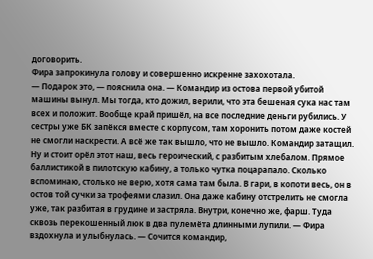договорить.
Фира запрокинула голову и совершенно искренне захохотала.
— Подарок это, — пояснила она. — Командир из остова первой убитой машины вынул. Мы тогда, кто дожил, верили, что эта бешеная сука нас там всех и положит. Вообще край пришёл, на все последние деньги рубились. У сестры уже БК запёкся вместе с корпусом, там хоронить потом даже костей не смогли наскрести. А всё же так вышло, что не вышло. Командир затащил.
Ну и стоит орёл этот наш, весь героический, с разбитым хлебалом. Прямое баллистикой в пилотскую кабину, а только чутка поцарапало. Сколько вспоминаю, столько не верю, хотя сама там была. В гари, в копоти весь, он в остов той сучки за трофеями слазил. Она даже кабину отстрелить не смогла уже, так разбитая в грудине и застряла. Внутри, конечно же, фарш. Туда сквозь перекошенный люк в два пулемёта длинными лупили. — Фира вздохнула и улыбнулась. — Сочится командир,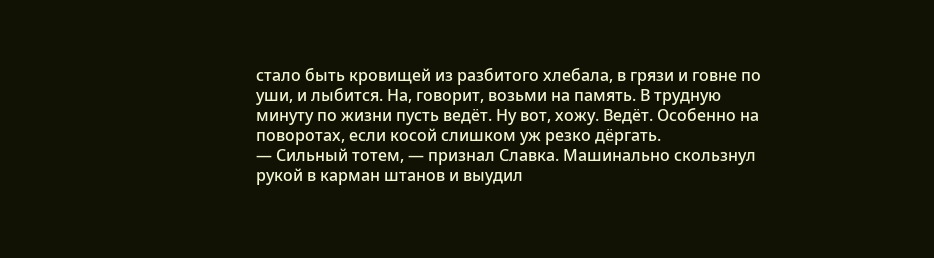стало быть кровищей из разбитого хлебала, в грязи и говне по уши, и лыбится. На, говорит, возьми на память. В трудную минуту по жизни пусть ведёт. Ну вот, хожу. Ведёт. Особенно на поворотах, если косой слишком уж резко дёргать.
— Сильный тотем, — признал Славка. Машинально скользнул рукой в карман штанов и выудил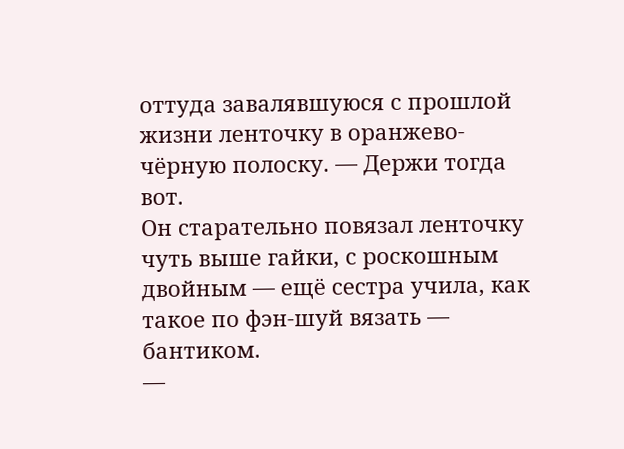оттуда завалявшуюся с прошлой жизни ленточку в оранжево-чёрную полоску. — Держи тогда вот.
Он старательно повязал ленточку чуть выше гайки, с роскошным двойным — ещё сестра учила, как такое по фэн-шуй вязать — бантиком.
—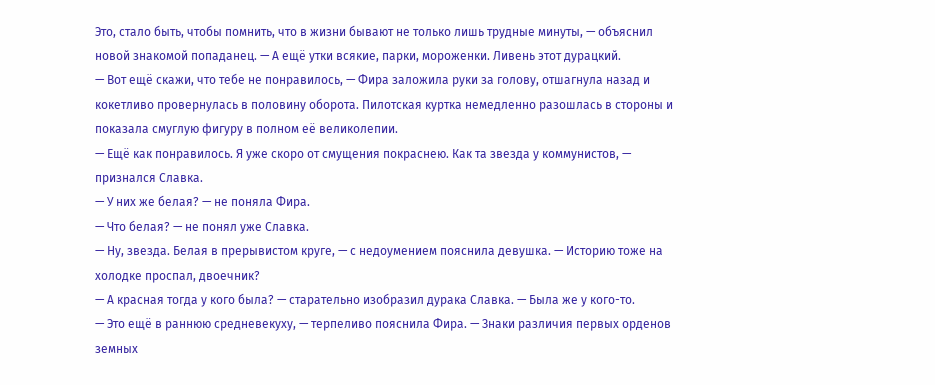Это, стало быть, чтобы помнить, что в жизни бывают не только лишь трудные минуты, — объяснил новой знакомой попаданец. — А ещё утки всякие, парки, мороженки. Ливень этот дурацкий.
— Вот ещё скажи, что тебе не понравилось, — Фира заложила руки за голову, отшагнула назад и кокетливо провернулась в половину оборота. Пилотская куртка немедленно разошлась в стороны и показала смуглую фигуру в полном её великолепии.
— Ещё как понравилось. Я уже скоро от смущения покраснею. Как та звезда у коммунистов, — признался Славка.
— У них же белая? — не поняла Фира.
— Что белая? — не понял уже Славка.
— Ну, звезда. Белая в прерывистом круге, — с недоумением пояснила девушка. — Историю тоже на холодке проспал, двоечник?
— А красная тогда у кого была? — старательно изобразил дурака Славка. — Была же у кого-то.
— Это ещё в раннюю средневекуху, — терпеливо пояснила Фира. — Знаки различия первых орденов земных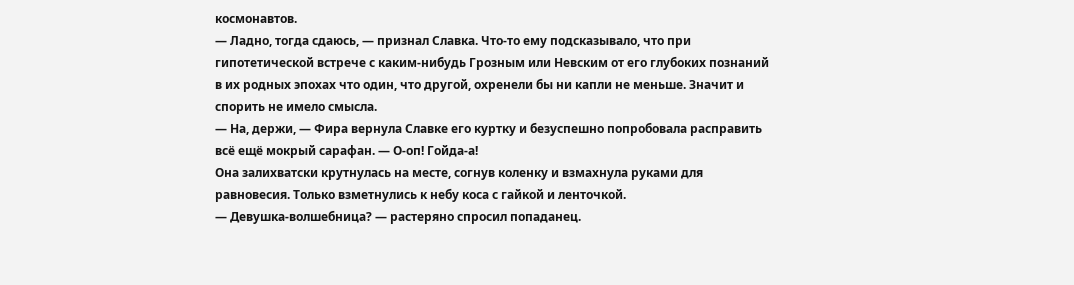космонавтов.
— Ладно, тогда сдаюсь, — признал Славка. Что-то ему подсказывало, что при гипотетической встрече с каким-нибудь Грозным или Невским от его глубоких познаний в их родных эпохах что один, что другой, охренели бы ни капли не меньше. Значит и спорить не имело смысла.
— На, держи, — Фира вернула Славке его куртку и безуспешно попробовала расправить всё ещё мокрый сарафан. — О-оп! Гойда-а!
Она залихватски крутнулась на месте, согнув коленку и взмахнула руками для равновесия. Только взметнулись к небу коса с гайкой и ленточкой.
— Девушка-волшебница? — растеряно спросил попаданец.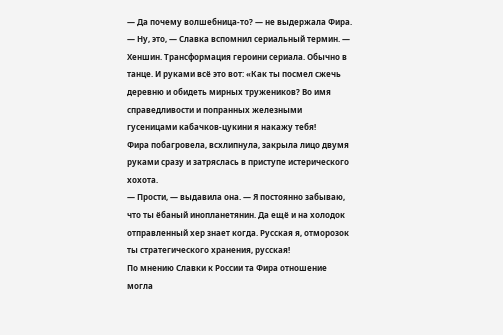— Да почему волшебница-то? — не выдержала Фира.
— Ну, это, — Славка вспомнил сериальный термин. — Хеншин. Трансформация героини сериала. Обычно в танце. И руками всё это вот: «Как ты посмел сжечь деревню и обидеть мирных тружеников? Во имя справедливости и попранных железными гусеницами кабачков-цукини я накажу тебя!
Фира побагровела, всхлипнула, закрыла лицо двумя руками сразу и затряслась в приступе истерического хохота.
— Прости, — выдавила она. — Я постоянно забываю, что ты ёбаный инопланетянин. Да ещё и на холодок отправленный хер знает когда. Русская я, отморозок ты стратегического хранения, русская!
По мнению Славки к России та Фира отношение могла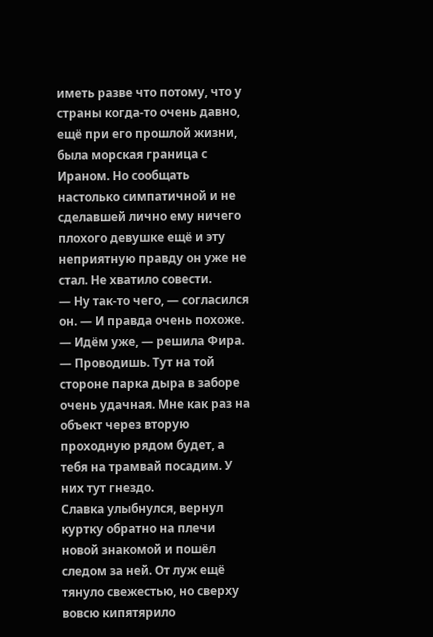иметь разве что потому, что у страны когда-то очень давно, ещё при его прошлой жизни, была морская граница с Ираном. Но сообщать настолько симпатичной и не сделавшей лично ему ничего плохого девушке ещё и эту неприятную правду он уже не стал. Не хватило совести.
— Ну так-то чего, — согласился он. — И правда очень похоже.
— Идём уже, — решила Фира. — Проводишь. Тут на той стороне парка дыра в заборе очень удачная. Мне как раз на объект через вторую проходную рядом будет, а тебя на трамвай посадим. У них тут гнездо.
Славка улыбнулся, вернул куртку обратно на плечи новой знакомой и пошёл следом за ней. От луж ещё тянуло свежестью, но сверху вовсю кипятярило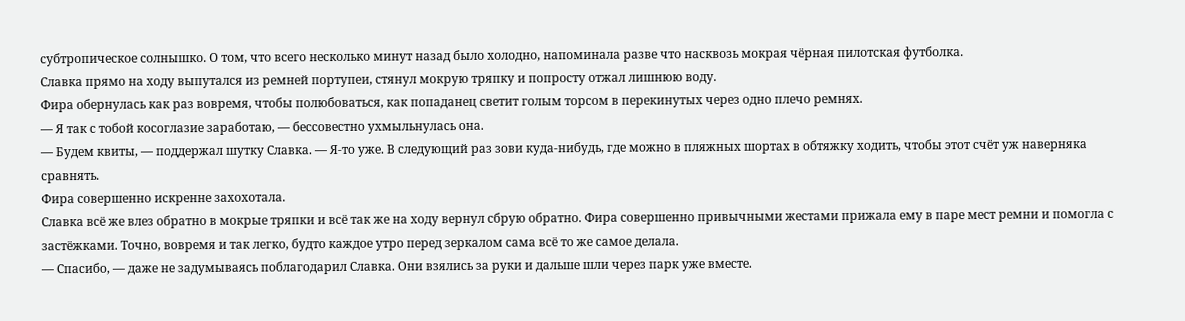субтропическое солнышко. О том, что всего несколько минут назад было холодно, напоминала разве что насквозь мокрая чёрная пилотская футболка.
Славка прямо на ходу выпутался из ремней портупеи, стянул мокрую тряпку и попросту отжал лишнюю воду.
Фира обернулась как раз вовремя, чтобы полюбоваться, как попаданец светит голым торсом в перекинутых через одно плечо ремнях.
— Я так с тобой косоглазие заработаю, — бессовестно ухмыльнулась она.
— Будем квиты, — поддержал шутку Славка. — Я-то уже. В следующий раз зови куда-нибудь, где можно в пляжных шортах в обтяжку ходить, чтобы этот счёт уж наверняка сравнять.
Фира совершенно искренне захохотала.
Славка всё же влез обратно в мокрые тряпки и всё так же на ходу вернул сбрую обратно. Фира совершенно привычными жестами прижала ему в паре мест ремни и помогла с застёжками. Точно, вовремя и так легко, будто каждое утро перед зеркалом сама всё то же самое делала.
— Спасибо, — даже не задумываясь поблагодарил Славка. Они взялись за руки и дальше шли через парк уже вместе.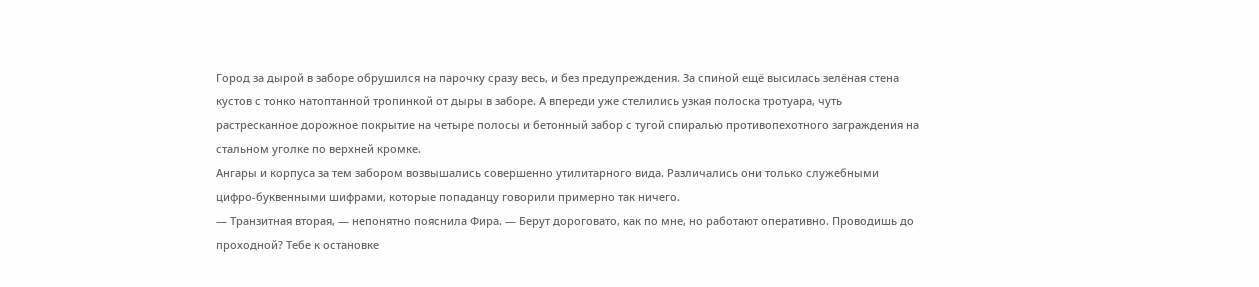Город за дырой в заборе обрушился на парочку сразу весь, и без предупреждения. За спиной ещё высилась зелёная стена кустов с тонко натоптанной тропинкой от дыры в заборе. А впереди уже стелились узкая полоска тротуара, чуть растресканное дорожное покрытие на четыре полосы и бетонный забор с тугой спиралью противопехотного заграждения на стальном уголке по верхней кромке.
Ангары и корпуса за тем забором возвышались совершенно утилитарного вида. Различались они только служебными цифро-буквенными шифрами, которые попаданцу говорили примерно так ничего.
— Транзитная вторая, — непонятно пояснила Фира. — Берут дороговато, как по мне, но работают оперативно. Проводишь до проходной? Тебе к остановке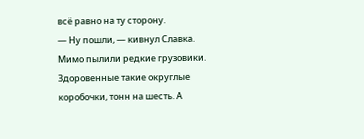всё равно на ту сторону.
— Ну пошли, — кивнул Славка.
Мимо пылили редкие грузовики. Здоровенные такие округлые коробочки, тонн на шесть. А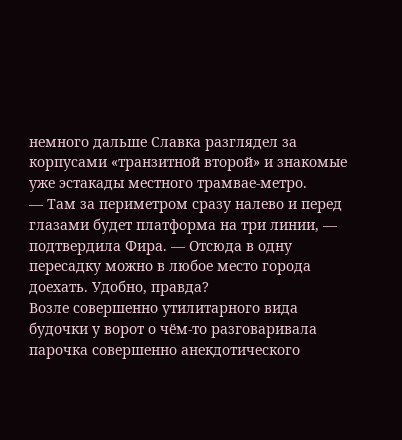немного дальше Славка разглядел за корпусами «транзитной второй» и знакомые уже эстакады местного трамвае-метро.
— Там за периметром сразу налево и перед глазами будет платформа на три линии, — подтвердила Фира. — Отсюда в одну пересадку можно в любое место города доехать. Удобно, правда?
Возле совершенно утилитарного вида будочки у ворот о чём-то разговаривала парочка совершенно анекдотического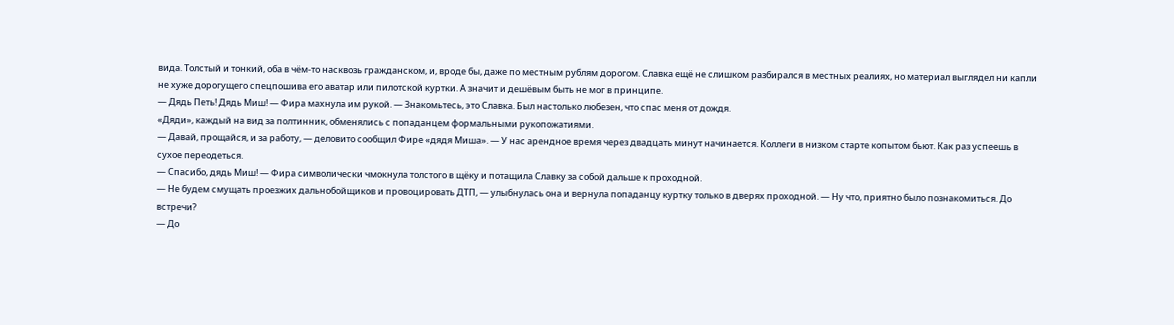вида. Толстый и тонкий, оба в чём-то насквозь гражданском, и, вроде бы, даже по местным рублям дорогом. Славка ещё не слишком разбирался в местных реалиях, но материал выглядел ни капли не хуже дорогущего спецпошива его аватар или пилотской куртки. А значит и дешёвым быть не мог в принципе.
— Дядь Петь! Дядь Миш! — Фира махнула им рукой. — Знакомьтесь, это Славка. Был настолько любезен, что спас меня от дождя.
«Дяди», каждый на вид за полтинник, обменялись с попаданцем формальными рукопожатиями.
— Давай, прощайся, и за работу, — деловито сообщил Фире «дядя Миша». — У нас арендное время через двадцать минут начинается. Коллеги в низком старте копытом бьют. Как раз успеешь в сухое переодеться.
— Спасибо, дядь Миш! — Фира символически чмокнула толстого в щёку и потащила Славку за собой дальше к проходной.
— Не будем смущать проезжих дальнобойщиков и провоцировать ДТП, — улыбнулась она и вернула попаданцу куртку только в дверях проходной. — Ну что, приятно было познакомиться. До встречи?
— До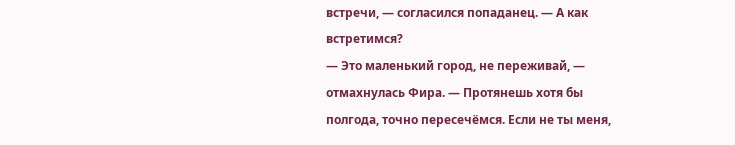встречи, — согласился попаданец. — А как встретимся?
— Это маленький город, не переживай, — отмахнулась Фира. — Протянешь хотя бы полгода, точно пересечёмся. Если не ты меня,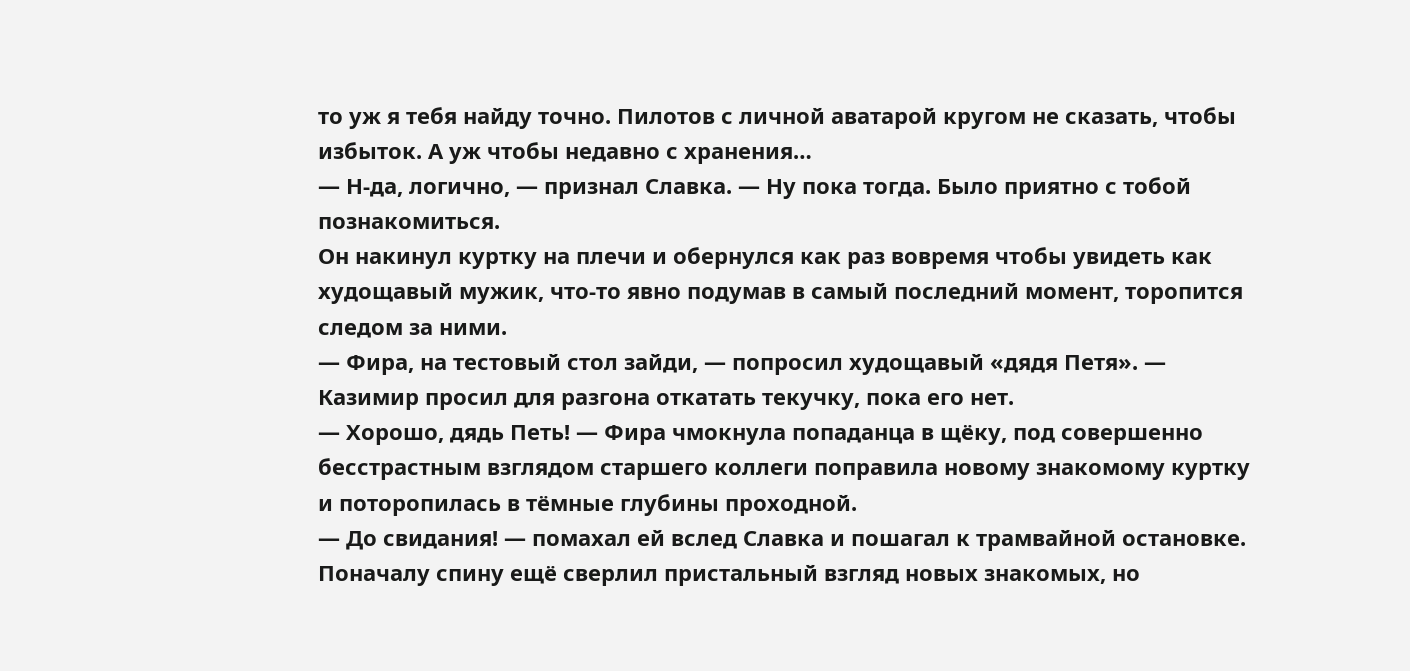то уж я тебя найду точно. Пилотов с личной аватарой кругом не сказать, чтобы избыток. А уж чтобы недавно с хранения…
— Н-да, логично, — признал Славка. — Ну пока тогда. Было приятно с тобой познакомиться.
Он накинул куртку на плечи и обернулся как раз вовремя чтобы увидеть как худощавый мужик, что-то явно подумав в самый последний момент, торопится следом за ними.
— Фира, на тестовый стол зайди, — попросил худощавый «дядя Петя». — Казимир просил для разгона откатать текучку, пока его нет.
— Хорошо, дядь Петь! — Фира чмокнула попаданца в щёку, под совершенно бесстрастным взглядом старшего коллеги поправила новому знакомому куртку и поторопилась в тёмные глубины проходной.
— До свидания! — помахал ей вслед Славка и пошагал к трамвайной остановке. Поначалу спину ещё сверлил пристальный взгляд новых знакомых, но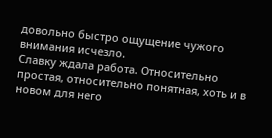довольно быстро ощущение чужого внимания исчезло.
Славку ждала работа. Относительно простая, относительно понятная, хоть и в новом для него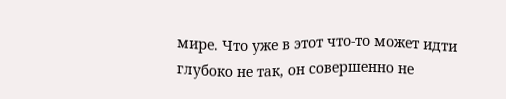мире. Что уже в этот что-то может идти глубоко не так, он совершенно не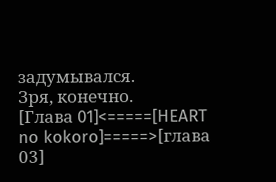задумывался.
Зря, конечно.
[Глава 01]<=====[HEART no kokoro]=====>[глава 03]